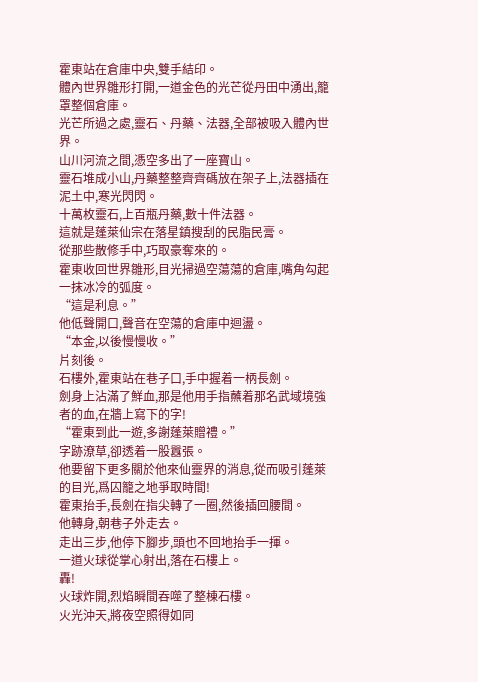霍東站在倉庫中央,雙手結印。
體內世界雛形打開,一道金色的光芒從丹田中湧出,籠罩整個倉庫。
光芒所過之處,靈石、丹藥、法器,全部被吸入體內世界。
山川河流之間,憑空多出了一座寶山。
靈石堆成小山,丹藥整整齊齊碼放在架子上,法器插在泥土中,寒光閃閃。
十萬枚靈石,上百瓶丹藥,數十件法器。
這就是蓬萊仙宗在落星鎮搜刮的民脂民膏。
從那些散修手中,巧取豪奪來的。
霍東收回世界雛形,目光掃過空蕩蕩的倉庫,嘴角勾起一抹冰冷的弧度。
“這是利息。”
他低聲開口,聲音在空蕩的倉庫中迴盪。
“本金,以後慢慢收。”
片刻後。
石樓外,霍東站在巷子口,手中握着一柄長劍。
劍身上沾滿了鮮血,那是他用手指蘸着那名武域境強者的血,在牆上寫下的字!
“霍東到此一遊,多謝蓬萊贈禮。”
字跡潦草,卻透着一股囂張。
他要留下更多關於他來仙靈界的消息,從而吸引蓬萊的目光,爲囚籠之地爭取時間!
霍東抬手,長劍在指尖轉了一圈,然後插回腰間。
他轉身,朝巷子外走去。
走出三步,他停下腳步,頭也不回地抬手一揮。
一道火球從掌心射出,落在石樓上。
轟!
火球炸開,烈焰瞬間吞噬了整棟石樓。
火光沖天,將夜空照得如同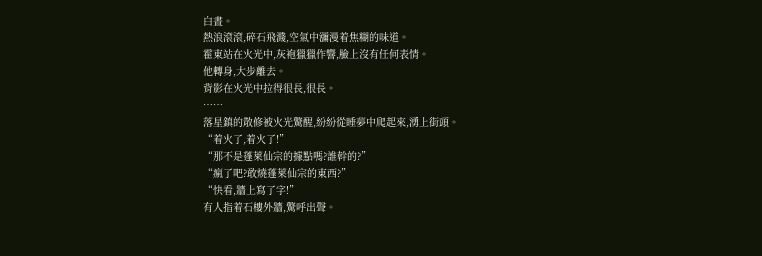白晝。
熱浪滾滾,碎石飛濺,空氣中瀰漫着焦糊的味道。
霍東站在火光中,灰袍獵獵作響,臉上沒有任何表情。
他轉身,大步離去。
背影在火光中拉得很長,很長。
……
落星鎮的散修被火光驚醒,紛紛從睡夢中爬起來,湧上街頭。
“着火了,着火了!”
“那不是蓬萊仙宗的據點嗎?誰幹的?”
“瘋了吧?敢燒蓬萊仙宗的東西?”
“快看,牆上寫了字!”
有人指着石樓外牆,驚呼出聲。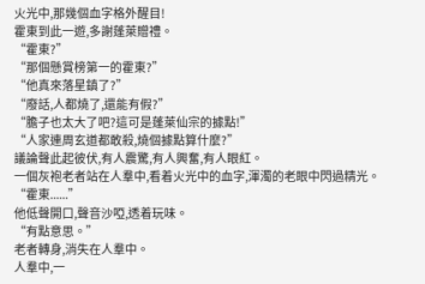火光中,那幾個血字格外醒目!
霍東到此一遊,多謝蓬萊贈禮。
“霍東?”
“那個懸賞榜第一的霍東?”
“他真來落星鎮了?”
“廢話,人都燒了,還能有假?”
“膽子也太大了吧?這可是蓬萊仙宗的據點!”
“人家連周玄道都敢殺,燒個據點算什麼?”
議論聲此起彼伏,有人震驚,有人興奮,有人眼紅。
一個灰袍老者站在人羣中,看着火光中的血字,渾濁的老眼中閃過精光。
“霍東......”
他低聲開口,聲音沙啞,透着玩味。
“有點意思。”
老者轉身,消失在人羣中。
人羣中,一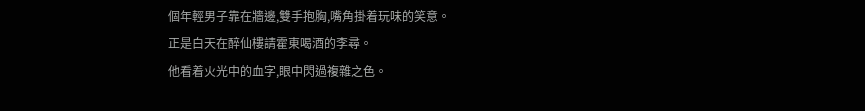個年輕男子靠在牆邊,雙手抱胸,嘴角掛着玩味的笑意。
正是白天在醉仙樓請霍東喝酒的李尋。
他看着火光中的血字,眼中閃過複雜之色。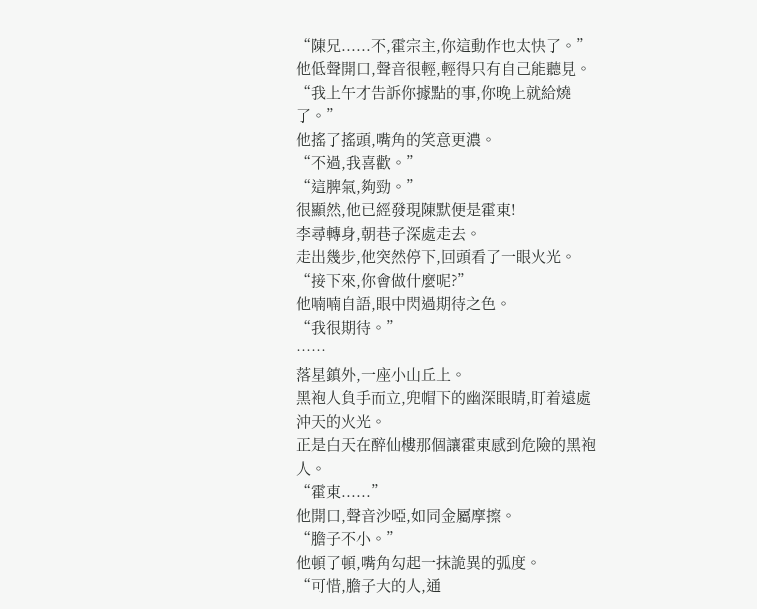“陳兄......不,霍宗主,你這動作也太快了。”
他低聲開口,聲音很輕,輕得只有自己能聽見。
“我上午才告訴你據點的事,你晚上就給燒了。”
他搖了搖頭,嘴角的笑意更濃。
“不過,我喜歡。”
“這脾氣,夠勁。”
很顯然,他已經發現陳默便是霍東!
李尋轉身,朝巷子深處走去。
走出幾步,他突然停下,回頭看了一眼火光。
“接下來,你會做什麼呢?”
他喃喃自語,眼中閃過期待之色。
“我很期待。”
……
落星鎮外,一座小山丘上。
黑袍人負手而立,兜帽下的幽深眼睛,盯着遠處沖天的火光。
正是白天在醉仙樓那個讓霍東感到危險的黑袍人。
“霍東......”
他開口,聲音沙啞,如同金屬摩擦。
“膽子不小。”
他頓了頓,嘴角勾起一抹詭異的弧度。
“可惜,膽子大的人,通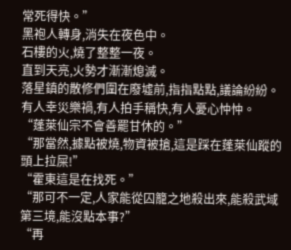常死得快。”
黑袍人轉身,消失在夜色中。
石樓的火,燒了整整一夜。
直到天亮,火勢才漸漸熄滅。
落星鎮的散修們圍在廢墟前,指指點點,議論紛紛。
有人幸災樂禍,有人拍手稱快,有人憂心忡忡。
“蓬萊仙宗不會善罷甘休的。”
“那當然,據點被燒,物資被搶,這是踩在蓬萊仙蹤的頭上拉屎!”
“霍東這是在找死。”
“那可不一定,人家能從囚籠之地殺出來,能殺武域第三境,能沒點本事?”
“再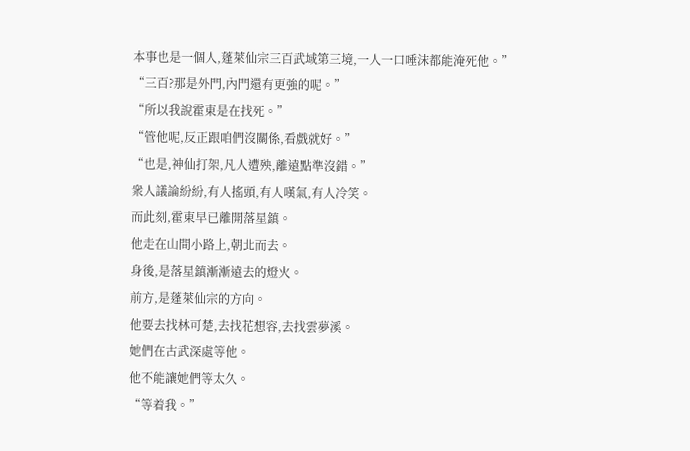本事也是一個人,蓬萊仙宗三百武域第三境,一人一口唾沫都能淹死他。”
“三百?那是外門,內門還有更強的呢。”
“所以我說霍東是在找死。”
“管他呢,反正跟咱們沒關係,看戲就好。”
“也是,神仙打架,凡人遭殃,離遠點準沒錯。”
衆人議論紛紛,有人搖頭,有人嘆氣,有人冷笑。
而此刻,霍東早已離開落星鎮。
他走在山間小路上,朝北而去。
身後,是落星鎮漸漸遠去的燈火。
前方,是蓬萊仙宗的方向。
他要去找林可楚,去找花想容,去找雲夢溪。
她們在古武深處等他。
他不能讓她們等太久。
“等着我。”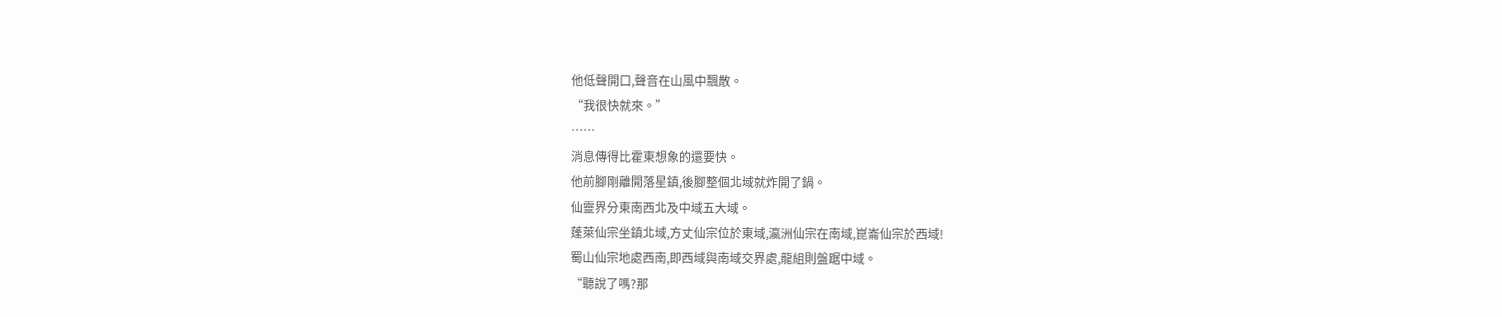他低聲開口,聲音在山風中飄散。
“我很快就來。”
……
消息傳得比霍東想象的還要快。
他前腳剛離開落星鎮,後腳整個北域就炸開了鍋。
仙靈界分東南西北及中域五大域。
蓬萊仙宗坐鎮北域,方丈仙宗位於東域,瀛洲仙宗在南域,崑崙仙宗於西域!
蜀山仙宗地處西南,即西域與南域交界處,龍組則盤踞中域。
“聽說了嗎?那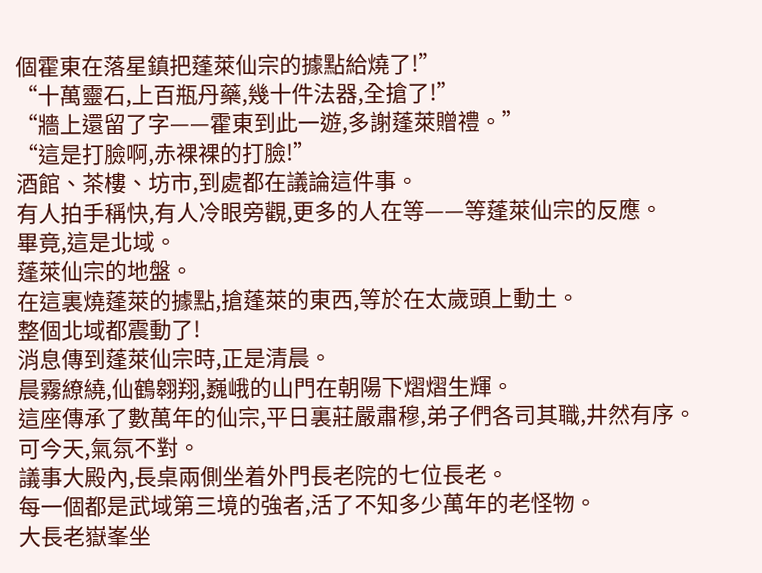個霍東在落星鎮把蓬萊仙宗的據點給燒了!”
“十萬靈石,上百瓶丹藥,幾十件法器,全搶了!”
“牆上還留了字——霍東到此一遊,多謝蓬萊贈禮。”
“這是打臉啊,赤裸裸的打臉!”
酒館、茶樓、坊市,到處都在議論這件事。
有人拍手稱快,有人冷眼旁觀,更多的人在等——等蓬萊仙宗的反應。
畢竟,這是北域。
蓬萊仙宗的地盤。
在這裏燒蓬萊的據點,搶蓬萊的東西,等於在太歲頭上動土。
整個北域都震動了!
消息傳到蓬萊仙宗時,正是清晨。
晨霧繚繞,仙鶴翱翔,巍峨的山門在朝陽下熠熠生輝。
這座傳承了數萬年的仙宗,平日裏莊嚴肅穆,弟子們各司其職,井然有序。
可今天,氣氛不對。
議事大殿內,長桌兩側坐着外門長老院的七位長老。
每一個都是武域第三境的強者,活了不知多少萬年的老怪物。
大長老嶽峯坐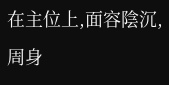在主位上,面容陰沉,周身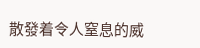散發着令人窒息的威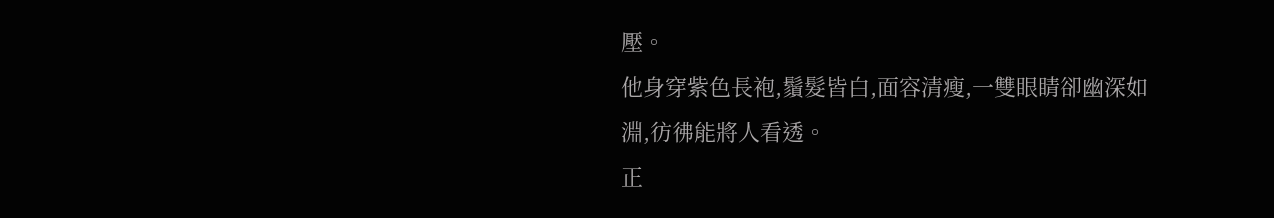壓。
他身穿紫色長袍,鬚髮皆白,面容清瘦,一雙眼睛卻幽深如淵,彷彿能將人看透。
正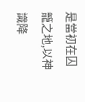是當初在囚籠之地,以神識降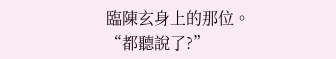臨陳玄身上的那位。
“都聽說了?”